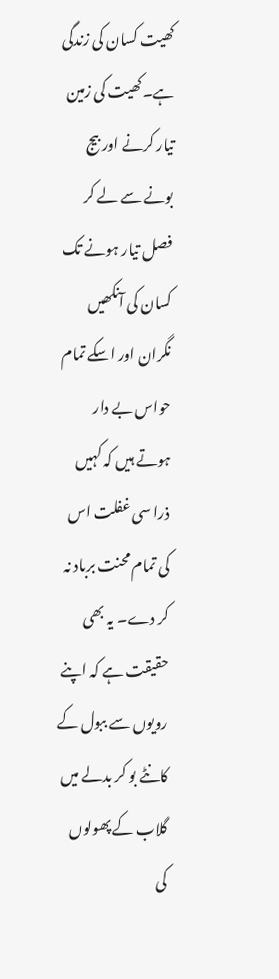کھیت کسان کی زندگی ہے۔کھیت کی زمین تیار کرنے اور بیج بونے سے لے کر فصل تیار ہونے تک کسان کی آنکھیں نگران اور اسکے تمام حواس بے دار ہوتے ہیں کہ کہیں ذرا سی غفلت اس کی تمام محنت برباد نہ کر دے۔ یہ بھی حقیقت ہے کہ اپنے رویوں سے ببول کے کانٹے بو کر بدلے میں گلاب کے پھولوں کی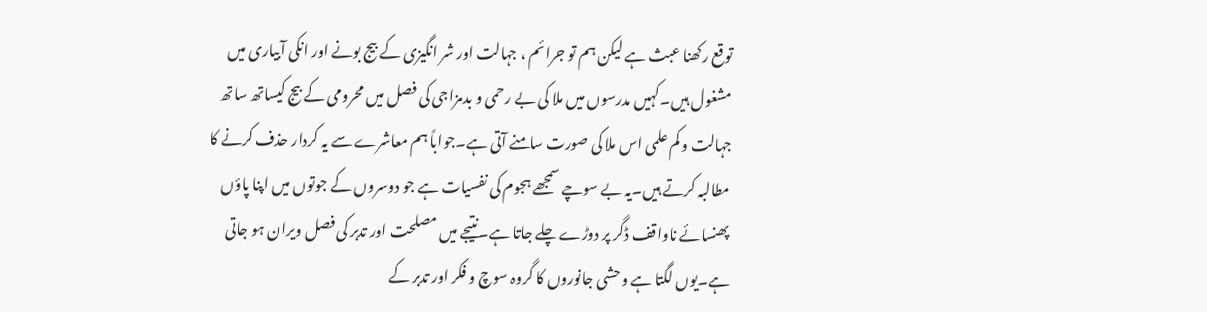توقع رکھنا عبث ہے لیکن ہم تو جرائم ، جہالت اور شر انگیزی کے بیج بونے اور انکی آبیاری میں مشغول ہیں۔کہیں مدرسوں میں ملا کی بے رحمی و بدمزاجی کی فصل میں محرومی کے بیج کیساتھ ساتھ جہالت و کم علمی اس ملا کی صورت سامنے آتی ہے۔جواباً ہم معاشرے سے یہ کردار حذف کرنے کا مطالبہ کرتے ہیں۔یہ بے سوچے سمجھے ہجوم کی نفسیات ہے جو دوسروں کے جوتوں میں اپنا پاؤں پھنسائے ناواقف ڈگر پر دوڑے چلے جاتا ہے۔نتیجے میں مصلحت اور تدبر کی فصل ویران ہو جاتی ہے۔یوں لگتا ہے وحشی جانوروں کا گروہ سوچ و فکر اور تدبر کے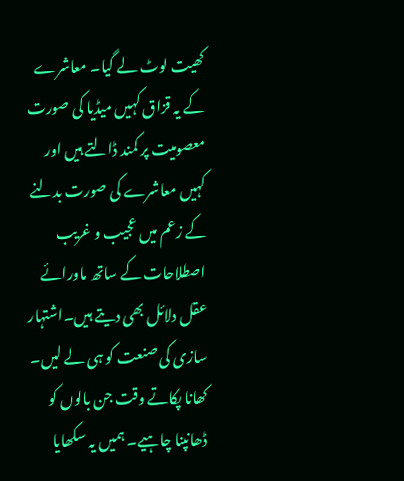کھیت لوٹ لے گیا۔ معاشرے کے یہ قزاق کہیں میڈیا کی صورت معصومیت پر کمند ڈالتے ہیں اور کہیں معاشرے کی صورت بدلنے کے زعم میں عجیب و غریب اصطلاحات کے ساتھ ماورائے عقل دلائل بھی دیتے ہیں۔اشتہار سازی کی صنعت کو ہی لے لیں۔ کھانا پکاتے وقت جن بالوں کو ڈھانپنا چاہیے۔ ہمیں یہ سکھایا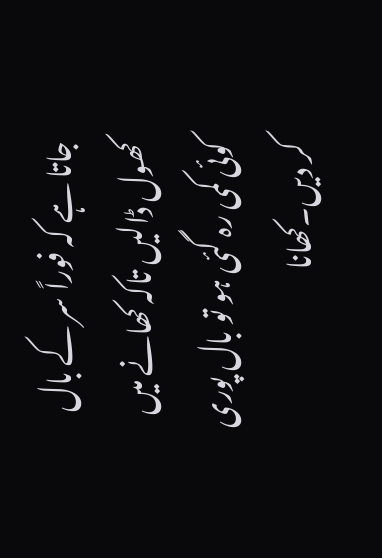جاتا ہے کہ فوراً سر کے بال کھول ڈالیں تاکہ کھانے میں کوئی کمی رہ گئی ہو تو بال پوری کر دیں۔کھانا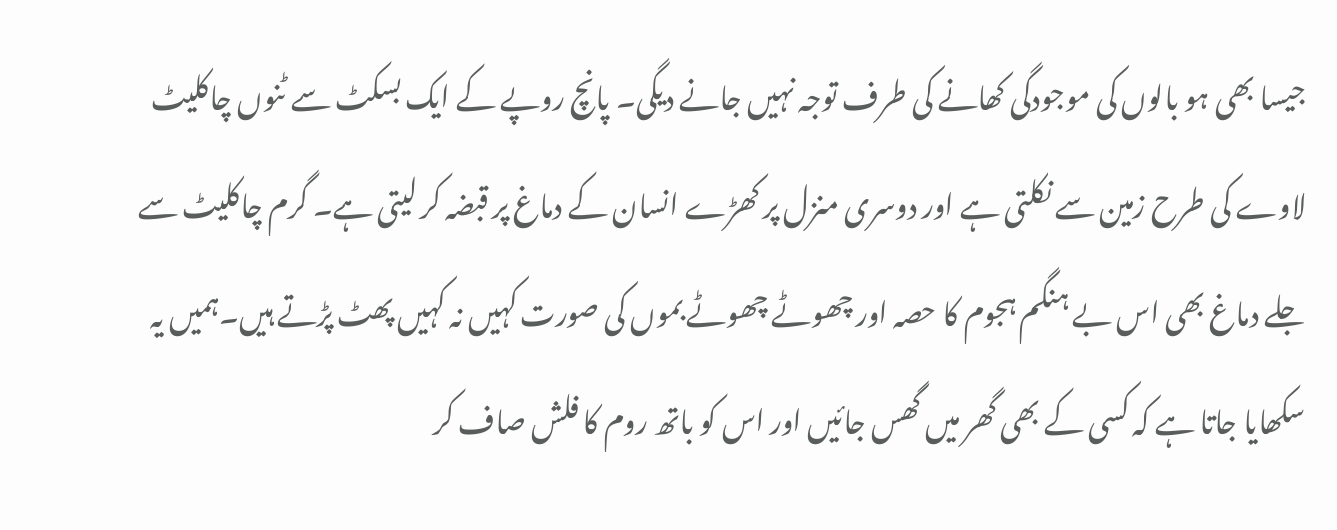جیسا بھی ہو بالوں کی موجودگی کھانے کی طرف توجہ نہیں جانے دیگی۔ پانچ روپے کے ایک بسکٹ سے ٹنوں چاکلیٹ لاوے کی طرح زمین سے نکلتی ہے اور دوسری منزل پر کھڑے انسان کے دماغ پر قبضہ کر لیتی ہے۔ گرم چاکلیٹ سے جلے دماغ بھی اس بے ہنگم ہجوم کا حصہ اور چھوٹے چھوٹے بموں کی صورت کہیں نہ کہیں پھٹ پڑتے ہیں۔ہمیں یہ سکھایا جاتا ہے کہ کسی کے بھی گھر میں گھس جائیں اور اس کو باتھ روم کا فلش صاف کر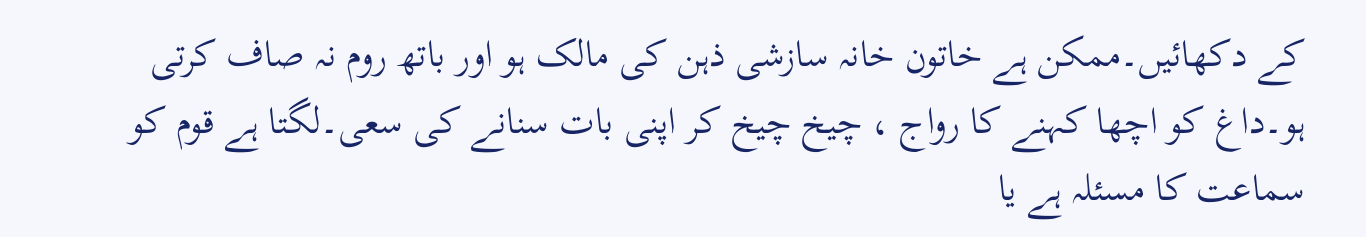کے دکھائیں۔ممکن ہے خاتون خانہ سازشی ذہن کی مالک ہو اور باتھ روم نہ صاف کرتی ہو۔داغ کو اچھا کہنے کا رواج ، چیخ چیخ کر اپنی بات سنانے کی سعی۔لگتا ہے قوم کو سماعت کا مسئلہ ہے یا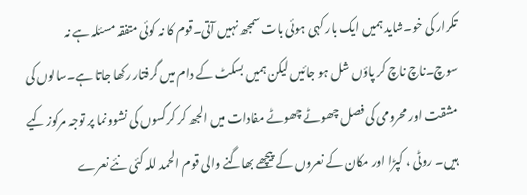تکرار کی خو۔شاید ہمیں ایک بار کہی ہوئی بات سمجھ نہیں آتی۔قوم کا نہ کوئی متفقہ مسئلہ ہے نہ سوچ۔ناچ ناچ کر پاؤں شل ہو جائیں لیکن ہمیں بسکٹ کے دام میں گرفتار رکھا جاتا ہے۔سالوں کی مشقت اور محرومی کی فصل چھوٹے چھوٹے مفادات میں الجھ کر کرگسوں کی نشوونما پر توجہ مرکوز کیے ہیں۔ روٹی ، کپڑا اور مکان کے نعروں کے پیچھے بھاگنے والی قوم الحمد للہ کئی نئے نعرے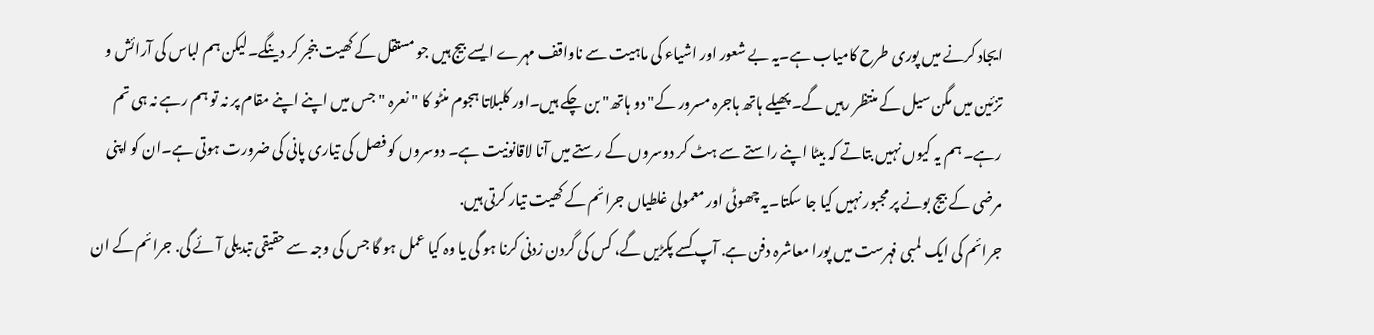ایجاد کرنے میں پوری طرح کامیاب ہے۔یہ بے شعور اور اشیاء کی ماہیت سے ناواقف مہرے ایسے بیج ہیں جو مستقل کے کھیت بنجر کر دینگے۔لیکن ہم لباس کی آرائش و تزئین میں مگن سیل کے منتظر رہیں گے۔ پھیلے ہاتھ ہاجرہ مسرور کے" دو ہاتھ" بن چکے ہیں۔اور کلبلاتا ہجوم منٹو کا " نعرہ " جس میں اپنے اپنے مقام پر نہ تو ہم رہے نہ ہی تم رہے۔ ہم یہ کیوں نہیں بتاتے کہ بیٹا اپنے راستے سے ہٹ کر دوسروں کے رستے میں آنا لاقانونیت ہے۔ دوسروں کو فصل کی تیاری پانی کی ضرورت ہوتی ہے۔ان کو اپنی مرضی کے بیج بونے پر مجبور نہیں کیا جا سکتا۔یہ چھوٹی اور معمولی غلطیاں جرائم کے کھیت تیار کرتی ہیں.
جرائم کی ایک لمبی فہرست میں پورا معاشرہ دفن ہے. آپ کسے پکڑیں گے، کس کی گردن زدنی کرنا ہو گی یا وہ کیا عمل ہو گا جس کی وجہ سے حقیقی تبدیلی آئے گی. جرائم کے ان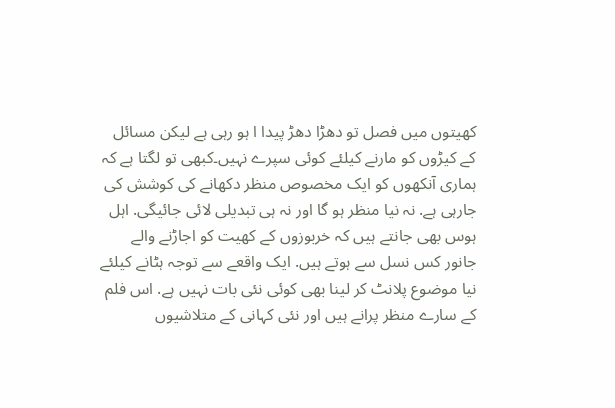کھیتوں میں فصل تو دھڑا دھڑ پیدا ا ہو رہی ہے لیکن مسائل کے کیڑوں کو مارنے کیلئے کوئی سپرے نہیں۔کبھی تو لگتا ہے کہ ہماری آنکھوں کو ایک مخصوص منظر دکھانے کی کوشش کی جارہی ہے. نہ نیا منظر ہو گا اور نہ ہی تبدیلی لائی جائیگی. اہل ہوس بھی جانتے ہیں کہ خربوزوں کے کھیت کو اجاڑنے والے جانور کس نسل سے ہوتے ہیں. ایک واقعے سے توجہ ہٹانے کیلئے نیا موضوع پلانٹ کر لینا بھی کوئی نئی بات نہیں ہے. اس فلم کے سارے منظر پرانے ہیں اور نئی کہانی کے متلاشیوں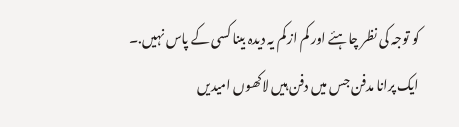کو توجہ کی نظر چاہئے اور کم از کم یہ دیدہ بینا کسی کے پاس نہیں.۔
ایک پرانا مدفن جس میں دفن ہیں لاکھوں امیدیں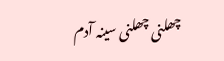چھلنی چھلنی سینہ آدم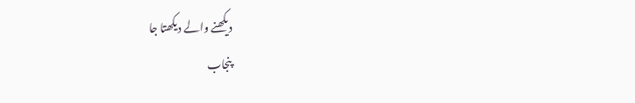دیکھنے والے دیکھتا جا
پنجاب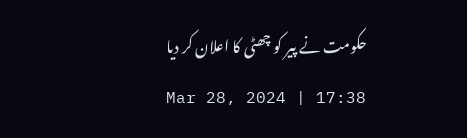حکومت نے پیر کو چھٹی کا اعلان کر دیا
Mar 28, 2024 | 17:38